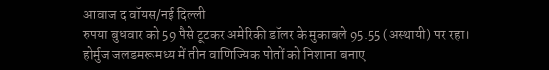आवाज द वॉयस/नई दिल्ली
रुपया बुधवार को 59 पैसे टूटकर अमेरिकी डॉलर के मुकाबले 95.55 (अस्थायी) पर रहा।
होर्मुज जलडमरूमध्य में तीन वाणिज्यिक पोतों को निशाना बनाए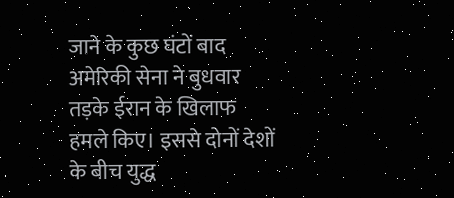जाने के कुछ घंटों बाद अमेरिकी सेना ने बुधवार तड़के ईरान के खिलाफ हमले किए। इससे दोनों देशों के बीच युद्ध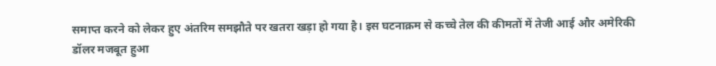समाप्त करने को लेकर हुए अंतरिम समझौते पर खतरा खड़ा हो गया है। इस घटनाक्रम से कच्चे तेल की कीमतों में तेजी आई और अमेरिकी डॉलर मजबूत हुआ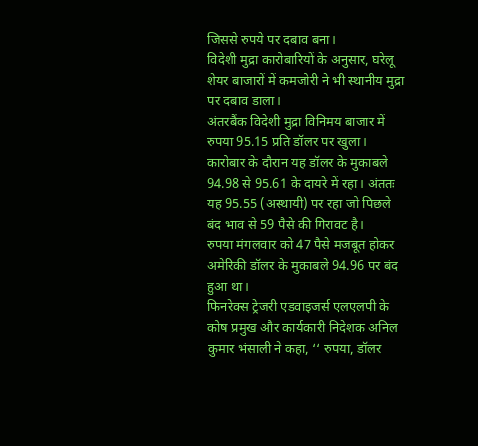जिससे रुपये पर दबाव बना।
विदेशी मुद्रा कारोबारियों के अनुसार, घरेलू शेयर बाजारों में कमजोरी ने भी स्थानीय मुद्रा पर दबाव डाला।
अंतरबैंक विदेशी मुद्रा विनिमय बाजार में रुपया 95.15 प्रति डॉलर पर खुला। कारोबार के दौरान यह डॉलर के मुकाबले 94.98 से 95.61 के दायरे में रहा। अंततः यह 95.55 (अस्थायी) पर रहा जो पिछले बंद भाव से 59 पैसे की गिरावट है।
रुपया मंगलवार को 47 पैसे मजबूत होकर अमेरिकी डॉलर के मुकाबले 94.96 पर बंद हुआ था।
फिनरेक्स ट्रेजरी एडवाइजर्स एलएलपी के कोष प्रमुख और कार्यकारी निदेशक अनिल कुमार भंसाली ने कहा, ‘‘ रुपया, डॉलर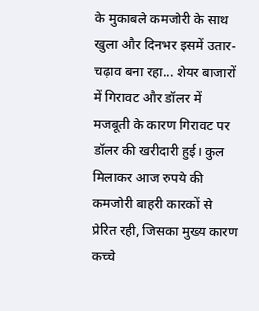के मुकाबले कमजोरी के साथ खुला और दिनभर इसमें उतार-चढ़ाव बना रहा... शेयर बाजारों में गिरावट और डॉलर में मजबूती के कारण गिरावट पर डॉलर की खरीदारी हुई। कुल मिलाकर आज रुपये की कमजोरी बाहरी कारकों से प्रेरित रही, जिसका मुख्य कारण कच्चे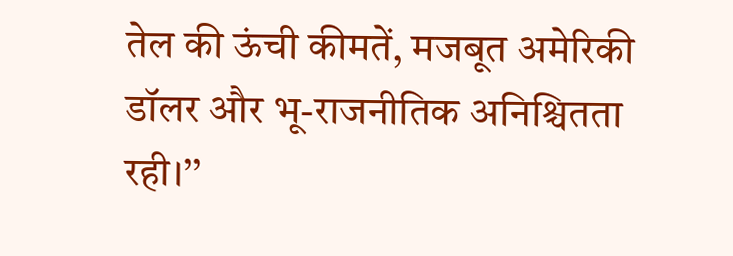तेल की ऊंची कीमतें, मजबूत अमेरिकी डॉलर और भू-राजनीतिक अनिश्चितता रही।’’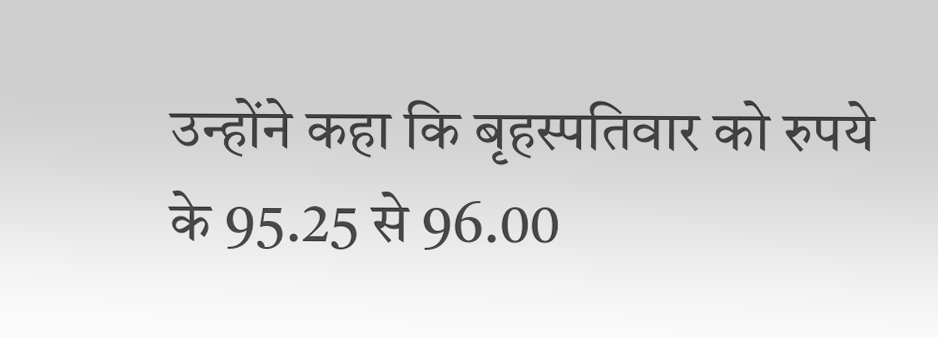उन्होंने कहा कि बृहस्पतिवार को रुपये के 95.25 से 96.00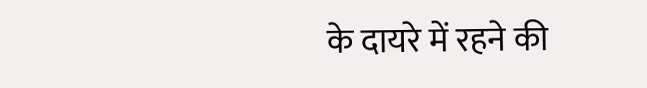के दायरे में रहने की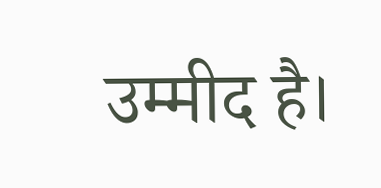उम्मीद है।